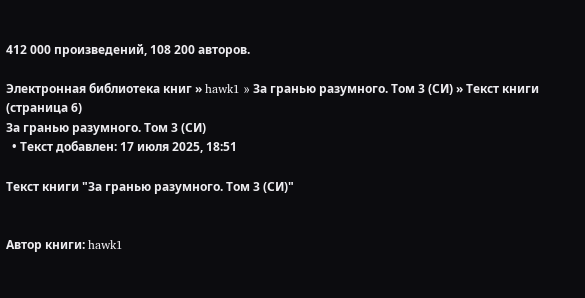412 000 произведений, 108 200 авторов.

Электронная библиотека книг » hawk1 » За гранью разумного. Том 3 (СИ) » Текст книги (страница 6)
За гранью разумного. Том 3 (СИ)
  • Текст добавлен: 17 июля 2025, 18:51

Текст книги "За гранью разумного. Том 3 (СИ)"


Автор книги: hawk1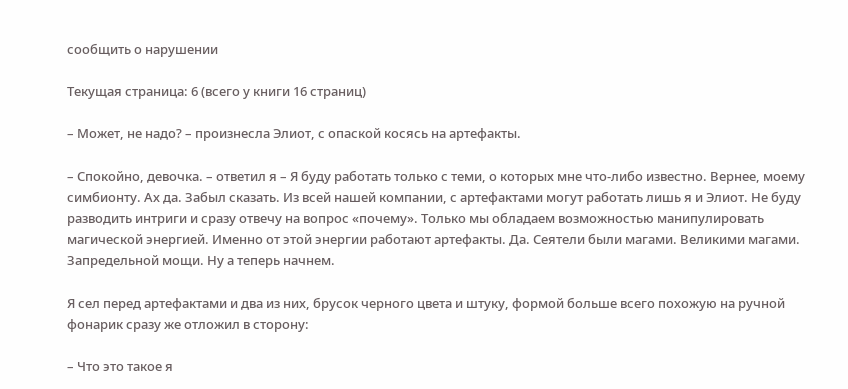сообщить о нарушении

Текущая страница: 6 (всего у книги 16 страниц)

– Может, не надо? – произнесла Элиот, с опаской косясь на артефакты.

– Спокойно, девочка. – ответил я – Я буду работать только с теми, о которых мне что-либо известно. Вернее, моему симбионту. Ах да. Забыл сказать. Из всей нашей компании, с артефактами могут работать лишь я и Элиот. Не буду разводить интриги и сразу отвечу на вопрос «почему». Только мы обладаем возможностью манипулировать магической энергией. Именно от этой энергии работают артефакты. Да. Сеятели были магами. Великими магами. Запредельной мощи. Ну а теперь начнем.

Я сел перед артефактами и два из них, брусок черного цвета и штуку, формой больше всего похожую на ручной фонарик сразу же отложил в сторону:

– Что это такое я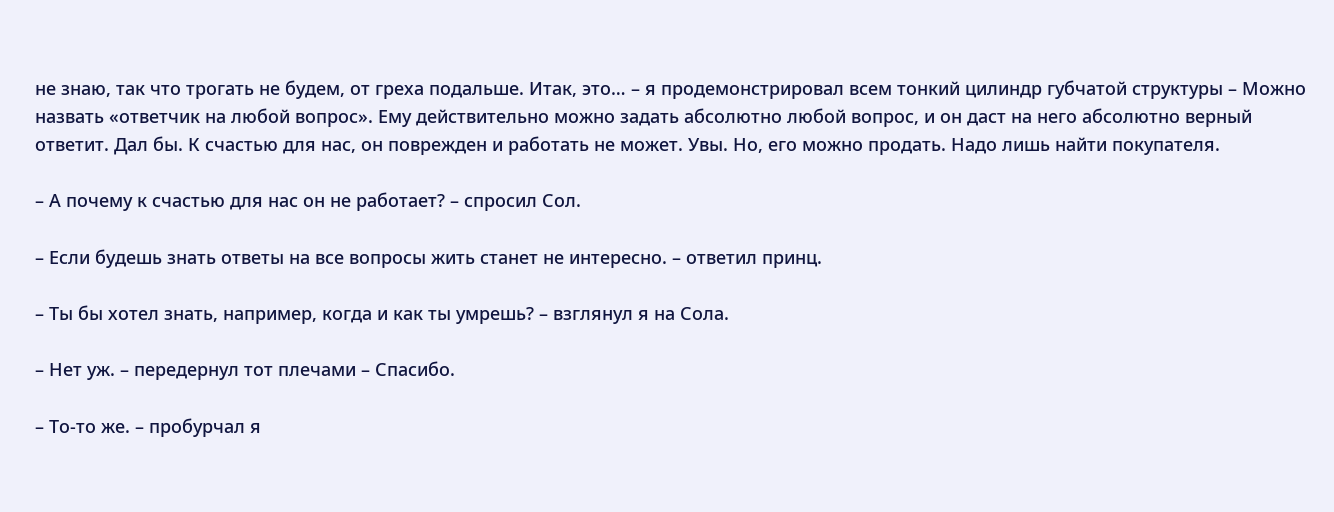не знаю, так что трогать не будем, от греха подальше. Итак, это… – я продемонстрировал всем тонкий цилиндр губчатой структуры – Можно назвать «ответчик на любой вопрос». Ему действительно можно задать абсолютно любой вопрос, и он даст на него абсолютно верный ответит. Дал бы. К счастью для нас, он поврежден и работать не может. Увы. Но, его можно продать. Надо лишь найти покупателя.

– А почему к счастью для нас он не работает? – спросил Сол.

– Если будешь знать ответы на все вопросы жить станет не интересно. – ответил принц.

– Ты бы хотел знать, например, когда и как ты умрешь? – взглянул я на Сола.

– Нет уж. – передернул тот плечами – Спасибо.

– То-то же. – пробурчал я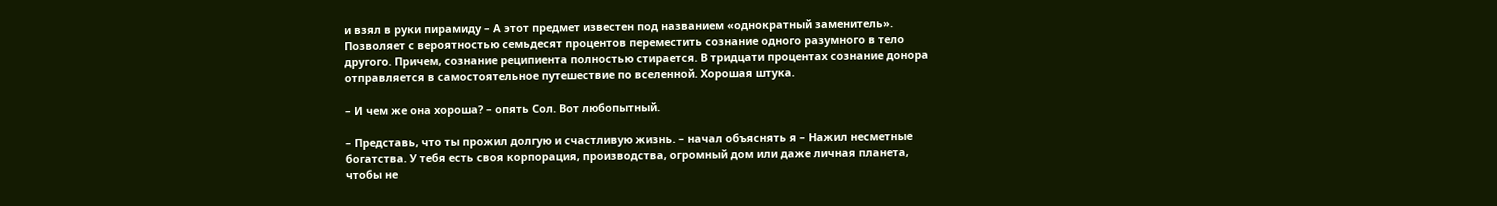и взял в руки пирамиду – А этот предмет известен под названием «однократный заменитель». Позволяет с вероятностью семьдесят процентов переместить сознание одного разумного в тело другого. Причем, сознание реципиента полностью стирается. В тридцати процентах сознание донора отправляется в самостоятельное путешествие по вселенной. Хорошая штука.

– И чем же она хороша? – опять Сол. Вот любопытный.

– Представь, что ты прожил долгую и счастливую жизнь. – начал объяснять я – Нажил несметные богатства. У тебя есть своя корпорация, производства, огромный дом или даже личная планета, чтобы не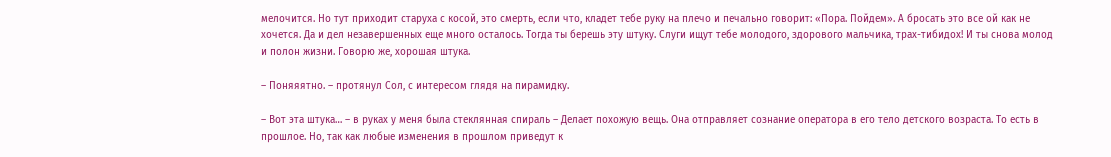мелочится. Но тут приходит старуха с косой, это смерть, если что, кладет тебе руку на плечо и печально говорит: «Пора. Пойдем». А бросать это все ой как не хочется. Да и дел незавершенных еще много осталось. Тогда ты берешь эту штуку. Слуги ищут тебе молодого, здорового мальчика, трах-тибидох! И ты снова молод и полон жизни. Говорю же, хорошая штука.

– Поняяятно. – протянул Сол, с интересом глядя на пирамидку.

– Вот эта штука… – в руках у меня была стеклянная спираль – Делает похожую вещь. Она отправляет сознание оператора в его тело детского возраста. То есть в прошлое. Но, так как любые изменения в прошлом приведут к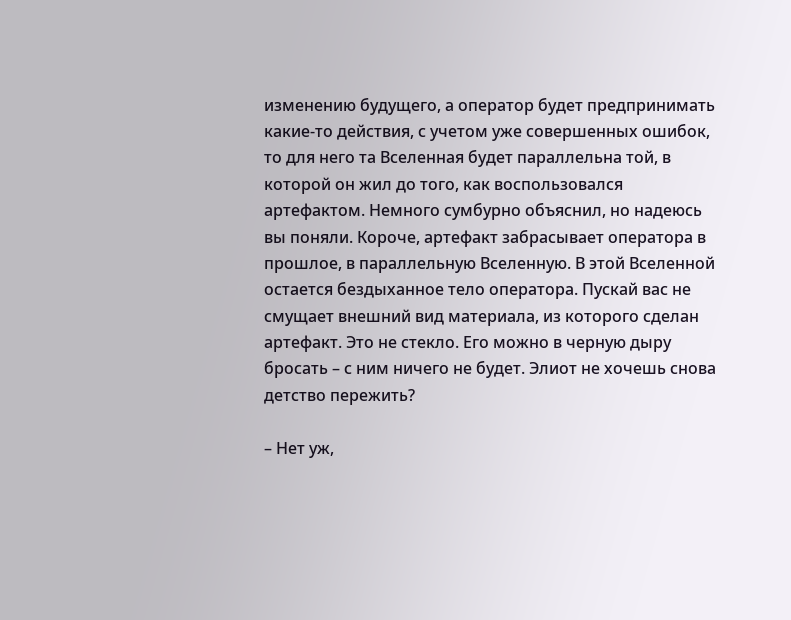изменению будущего, а оператор будет предпринимать какие-то действия, с учетом уже совершенных ошибок, то для него та Вселенная будет параллельна той, в которой он жил до того, как воспользовался артефактом. Немного сумбурно объяснил, но надеюсь вы поняли. Короче, артефакт забрасывает оператора в прошлое, в параллельную Вселенную. В этой Вселенной остается бездыханное тело оператора. Пускай вас не смущает внешний вид материала, из которого сделан артефакт. Это не стекло. Его можно в черную дыру бросать – с ним ничего не будет. Элиот не хочешь снова детство пережить?

– Нет уж,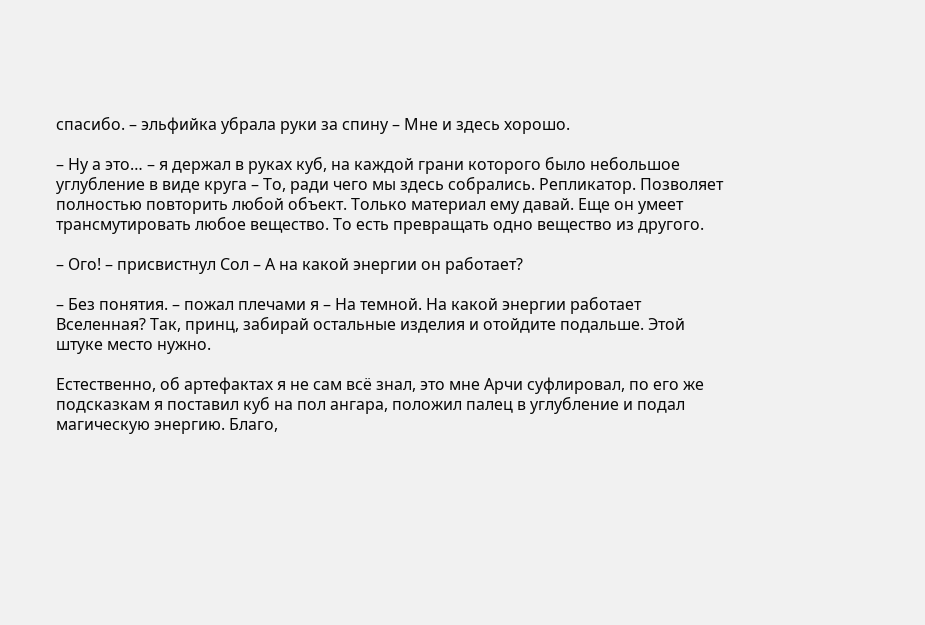спасибо. – эльфийка убрала руки за спину – Мне и здесь хорошо.

– Ну а это… – я держал в руках куб, на каждой грани которого было небольшое углубление в виде круга – То, ради чего мы здесь собрались. Репликатор. Позволяет полностью повторить любой объект. Только материал ему давай. Еще он умеет трансмутировать любое вещество. То есть превращать одно вещество из другого.

– Ого! – присвистнул Сол – А на какой энергии он работает?

– Без понятия. – пожал плечами я – На темной. На какой энергии работает Вселенная? Так, принц, забирай остальные изделия и отойдите подальше. Этой штуке место нужно.

Естественно, об артефактах я не сам всё знал, это мне Арчи суфлировал, по его же подсказкам я поставил куб на пол ангара, положил палец в углубление и подал магическую энергию. Благо,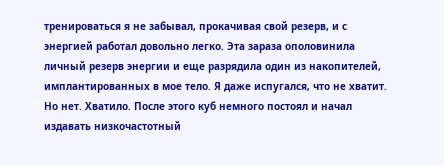тренироваться я не забывал, прокачивая свой резерв, и с энергией работал довольно легко. Эта зараза ополовинила личный резерв энергии и еще разрядила один из накопителей, имплантированных в мое тело. Я даже испугался, что не хватит. Но нет. Хватило. После этого куб немного постоял и начал издавать низкочастотный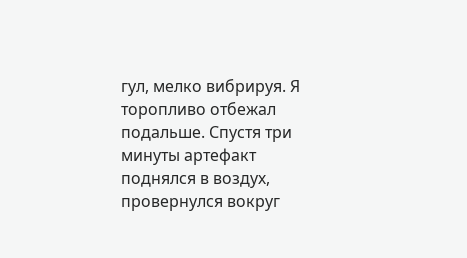гул, мелко вибрируя. Я торопливо отбежал подальше. Спустя три минуты артефакт поднялся в воздух, провернулся вокруг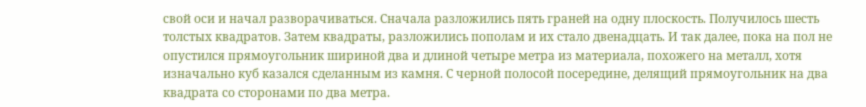свой оси и начал разворачиваться. Сначала разложились пять граней на одну плоскость. Получилось шесть толстых квадратов. Затем квадраты, разложились пополам и их стало двенадцать. И так далее, пока на пол не опустился прямоугольник шириной два и длиной четыре метра из материала, похожего на металл, хотя изначально куб казался сделанным из камня. С черной полосой посередине, делящий прямоугольник на два квадрата со сторонами по два метра.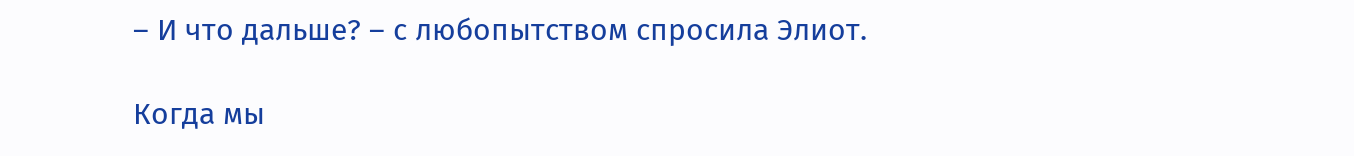– И что дальше? – с любопытством спросила Элиот.

Когда мы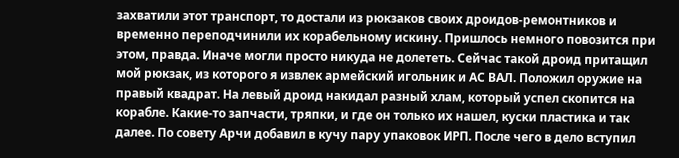захватили этот транспорт, то достали из рюкзаков своих дроидов-ремонтников и временно переподчинили их корабельному искину. Пришлось немного повозится при этом, правда. Иначе могли просто никуда не долететь. Сейчас такой дроид притащил мой рюкзак, из которого я извлек армейский игольник и АС ВАЛ. Положил оружие на правый квадрат. На левый дроид накидал разный хлам, который успел скопится на корабле. Какие-то запчасти, тряпки, и где он только их нашел, куски пластика и так далее. По совету Арчи добавил в кучу пару упаковок ИРП. После чего в дело вступил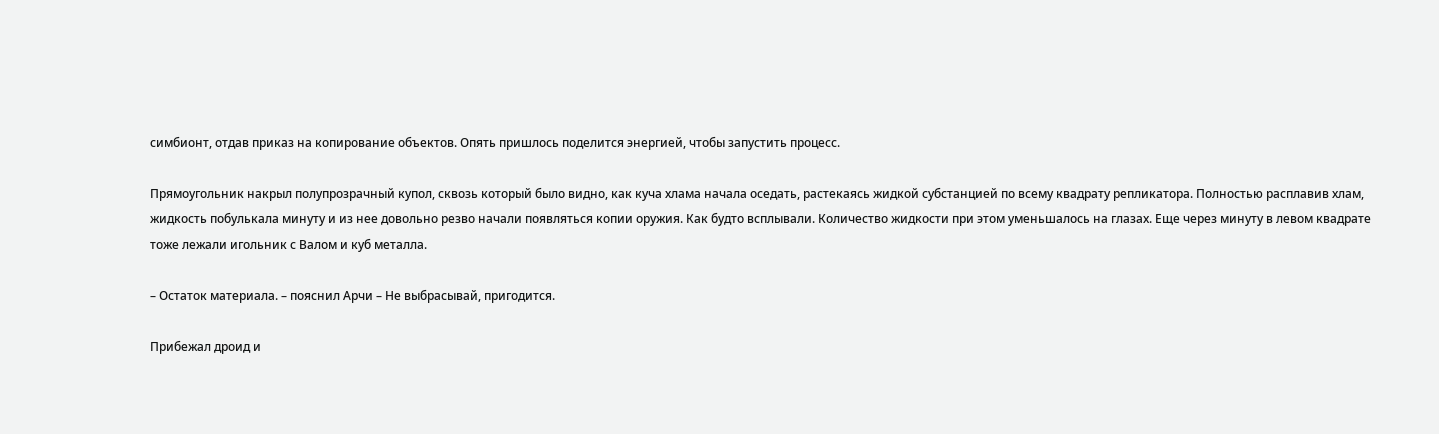симбионт, отдав приказ на копирование объектов. Опять пришлось поделится энергией, чтобы запустить процесс.

Прямоугольник накрыл полупрозрачный купол, сквозь который было видно, как куча хлама начала оседать, растекаясь жидкой субстанцией по всему квадрату репликатора. Полностью расплавив хлам, жидкость побулькала минуту и из нее довольно резво начали появляться копии оружия. Как будто всплывали. Количество жидкости при этом уменьшалось на глазах. Еще через минуту в левом квадрате тоже лежали игольник с Валом и куб металла.

– Остаток материала. – пояснил Арчи – Не выбрасывай, пригодится.

Прибежал дроид и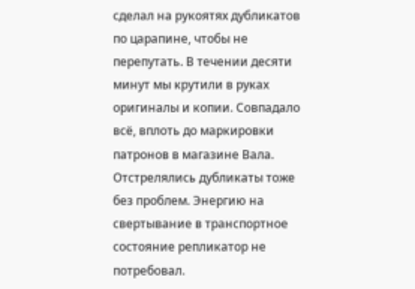сделал на рукоятях дубликатов по царапине, чтобы не перепутать. В течении десяти минут мы крутили в руках оригиналы и копии. Совпадало всё, вплоть до маркировки патронов в магазине Вала. Отстрелялись дубликаты тоже без проблем. Энергию на свертывание в транспортное состояние репликатор не потребовал.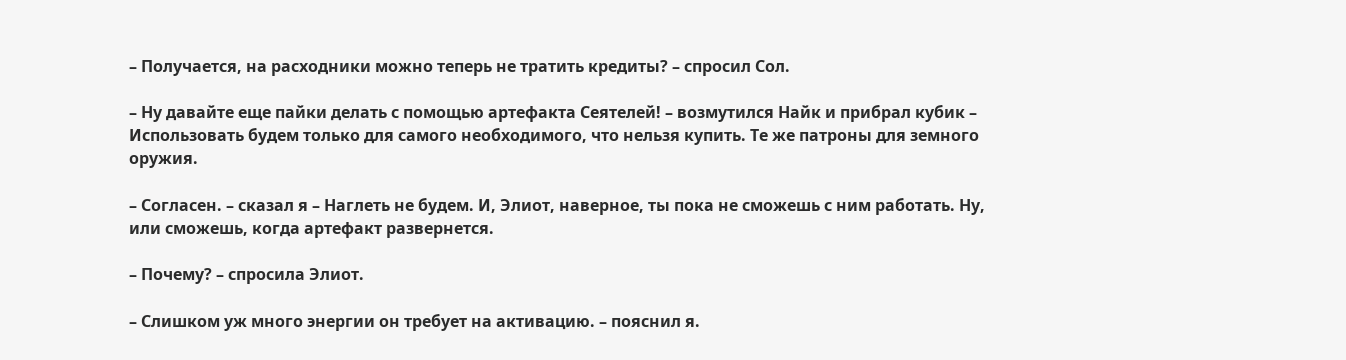– Получается, на расходники можно теперь не тратить кредиты? – спросил Сол.

– Ну давайте еще пайки делать с помощью артефакта Сеятелей! – возмутился Найк и прибрал кубик – Использовать будем только для самого необходимого, что нельзя купить. Те же патроны для земного оружия.

– Согласен. – сказал я – Наглеть не будем. И, Элиот, наверное, ты пока не сможешь с ним работать. Ну, или сможешь, когда артефакт развернется.

– Почему? – спросила Элиот.

– Слишком уж много энергии он требует на активацию. – пояснил я.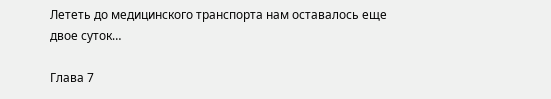Лететь до медицинского транспорта нам оставалось еще двое суток…

Глава 7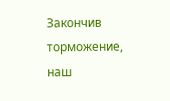Закончив торможение, наш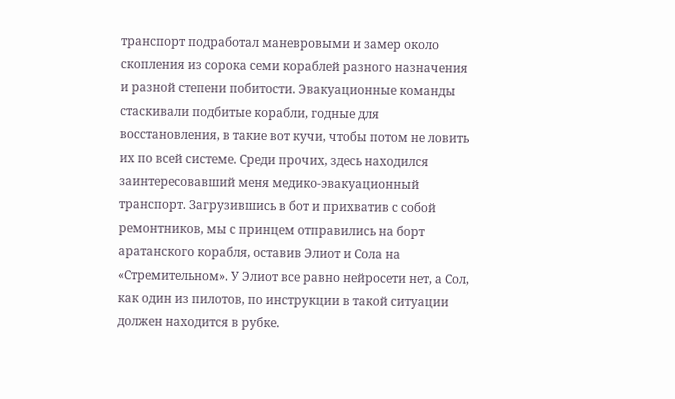транспорт подработал маневровыми и замер около скопления из сорока семи кораблей разного назначения и разной степени побитости. Эвакуационные команды стаскивали подбитые корабли, годные для восстановления, в такие вот кучи, чтобы потом не ловить их по всей системе. Среди прочих, здесь находился заинтересовавший меня медико-эвакуационный транспорт. Загрузившись в бот и прихватив с собой ремонтников, мы с принцем отправились на борт аратанского корабля, оставив Элиот и Сола на «Стремительном». У Элиот все равно нейросети нет, а Сол, как один из пилотов, по инструкции в такой ситуации должен находится в рубке.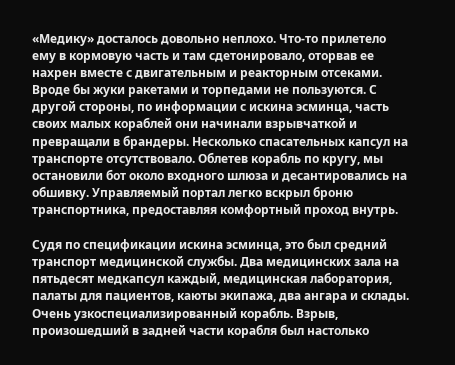«Медику» досталось довольно неплохо. Что-то прилетело ему в кормовую часть и там сдетонировало, оторвав ее нахрен вместе с двигательным и реакторным отсеками. Вроде бы жуки ракетами и торпедами не пользуются. С другой стороны, по информации с искина эсминца, часть своих малых кораблей они начинали взрывчаткой и превращали в брандеры. Несколько спасательных капсул на транспорте отсутствовало. Облетев корабль по кругу, мы остановили бот около входного шлюза и десантировались на обшивку. Управляемый портал легко вскрыл броню транспортника, предоставляя комфортный проход внутрь.

Судя по спецификации искина эсминца, это был средний транспорт медицинской службы. Два медицинских зала на пятьдесят медкапсул каждый, медицинская лаборатория, палаты для пациентов, каюты экипажа, два ангара и склады. Очень узкоспециализированный корабль. Взрыв, произошедший в задней части корабля был настолько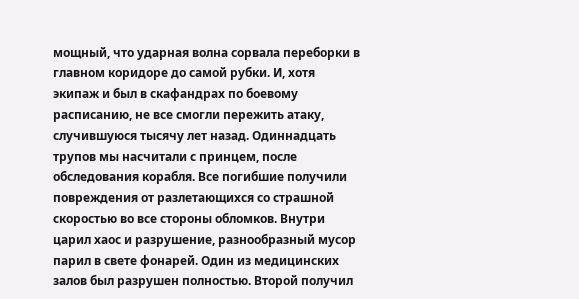мощный, что ударная волна сорвала переборки в главном коридоре до самой рубки. И, хотя экипаж и был в скафандрах по боевому расписанию, не все смогли пережить атаку, случившуюся тысячу лет назад. Одиннадцать трупов мы насчитали с принцем, после обследования корабля. Все погибшие получили повреждения от разлетающихся со страшной скоростью во все стороны обломков. Внутри царил хаос и разрушение, разнообразный мусор парил в свете фонарей. Один из медицинских залов был разрушен полностью. Второй получил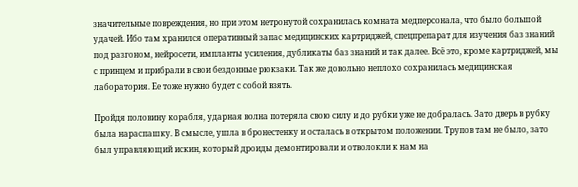значительные повреждения, но при этом нетронутой сохранилась комната медперсонала, что было большой удачей. Ибо там хранился оперативный запас медицинских картриджей, спецпрепарат для изучения баз знаний под разгоном, нейросети, импланты усиления, дубликаты баз знаний и так далее. Всё это, кроме картриджей, мы с принцем и прибрали в свои бездонные рюкзаки. Так же довольно неплохо сохранилась медицинская лаборатория. Ее тоже нужно будет с собой взять.

Пройдя половину корабля, ударная волна потеряла свою силу и до рубки уже не добралась. Зато дверь в рубку была нараспашку. В смысле, ушла в бронестенку и осталась в открытом положении. Трупов там не было, зато был управляющий искин, который дроиды демонтировали и отволокли к нам на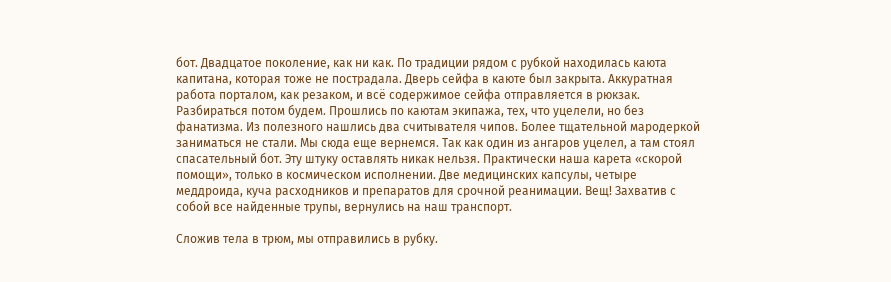бот. Двадцатое поколение, как ни как. По традиции рядом с рубкой находилась каюта капитана, которая тоже не пострадала. Дверь сейфа в каюте был закрыта. Аккуратная работа порталом, как резаком, и всё содержимое сейфа отправляется в рюкзак. Разбираться потом будем. Прошлись по каютам экипажа, тех, что уцелели, но без фанатизма. Из полезного нашлись два считывателя чипов. Более тщательной мародеркой заниматься не стали. Мы сюда еще вернемся. Так как один из ангаров уцелел, а там стоял спасательный бот. Эту штуку оставлять никак нельзя. Практически наша карета «скорой помощи», только в космическом исполнении. Две медицинских капсулы, четыре меддроида, куча расходников и препаратов для срочной реанимации. Вещ! Захватив с собой все найденные трупы, вернулись на наш транспорт.

Сложив тела в трюм, мы отправились в рубку.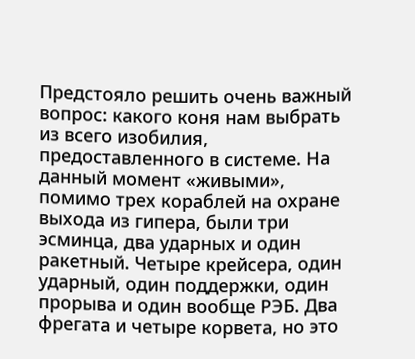Предстояло решить очень важный вопрос: какого коня нам выбрать из всего изобилия, предоставленного в системе. На данный момент «живыми», помимо трех кораблей на охране выхода из гипера, были три эсминца, два ударных и один ракетный. Четыре крейсера, один ударный, один поддержки, один прорыва и один вообще РЭБ. Два фрегата и четыре корвета, но это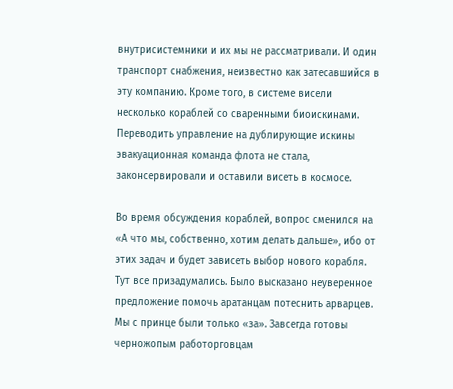внутрисистемники и их мы не рассматривали. И один транспорт снабжения, неизвестно как затесавшийся в эту компанию. Кроме того, в системе висели несколько кораблей со сваренными биоискинами. Переводить управление на дублирующие искины эвакуационная команда флота не стала, законсервировали и оставили висеть в космосе.

Во время обсуждения кораблей, вопрос сменился на «А что мы, собственно, хотим делать дальше», ибо от этих задач и будет зависеть выбор нового корабля. Тут все призадумались. Было высказано неуверенное предложение помочь аратанцам потеснить арварцев. Мы с принце были только «за». Завсегда готовы черножопым работорговцам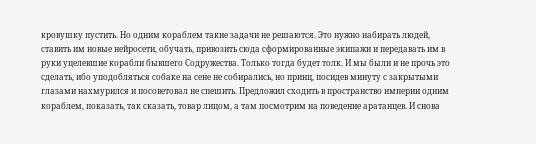кровушку пустить. Но одним кораблем такие задачи не решаются. Это нужно набирать людей, ставить им новые нейросети, обучать, привозить сюда сформированные экипажи и передавать им в руки уцелевшие корабли бывшего Содружества. Только тогда будет толк. И мы были и не прочь это сделать, ибо уподобляться собаке на сене не собирались, но принц, посидев минуту с закрытыми глазами нахмурился и посоветовал не спешить. Предложил сходить в пространство империи одним кораблем, показать, так сказать, товар лицом, а там посмотрим на поведение аратанцев. И снова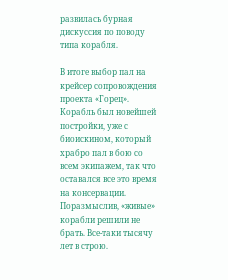развилась бурная дискуссия по поводу типа корабля.

В итоге выбор пал на крейсер сопровождения проекта «Горец». Корабль был новейшей постройки, уже с биоискином, который храбро пал в бою со всем экипажем, так что оставался все это время на консервации. Поразмыслив, «живые» корабли решили не брать. Все-таки тысячу лет в строю.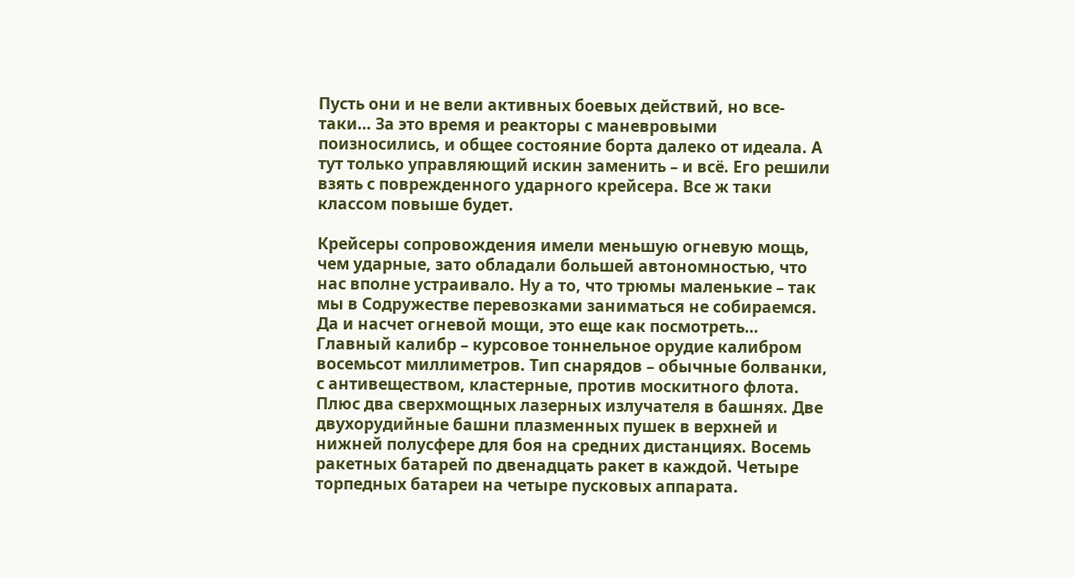Пусть они и не вели активных боевых действий, но все-таки… За это время и реакторы с маневровыми поизносились, и общее состояние борта далеко от идеала. А тут только управляющий искин заменить – и всё. Его решили взять с поврежденного ударного крейсера. Все ж таки классом повыше будет.

Крейсеры сопровождения имели меньшую огневую мощь, чем ударные, зато обладали большей автономностью, что нас вполне устраивало. Ну а то, что трюмы маленькие – так мы в Содружестве перевозками заниматься не собираемся. Да и насчет огневой мощи, это еще как посмотреть… Главный калибр – курсовое тоннельное орудие калибром восемьсот миллиметров. Тип снарядов – обычные болванки, с антивеществом, кластерные, против москитного флота. Плюс два сверхмощных лазерных излучателя в башнях. Две двухорудийные башни плазменных пушек в верхней и нижней полусфере для боя на средних дистанциях. Восемь ракетных батарей по двенадцать ракет в каждой. Четыре торпедных батареи на четыре пусковых аппарата.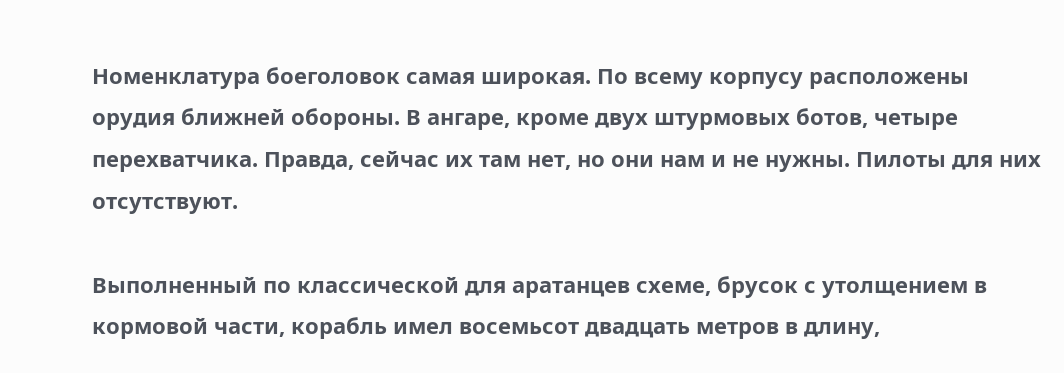Номенклатура боеголовок самая широкая. По всему корпусу расположены орудия ближней обороны. В ангаре, кроме двух штурмовых ботов, четыре перехватчика. Правда, сейчас их там нет, но они нам и не нужны. Пилоты для них отсутствуют.

Выполненный по классической для аратанцев схеме, брусок с утолщением в кормовой части, корабль имел восемьсот двадцать метров в длину,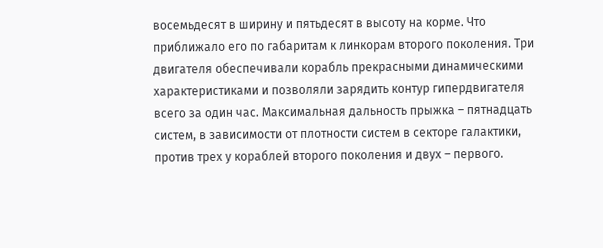восемьдесят в ширину и пятьдесят в высоту на корме. Что приближало его по габаритам к линкорам второго поколения. Три двигателя обеспечивали корабль прекрасными динамическими характеристиками и позволяли зарядить контур гипердвигателя всего за один час. Максимальная дальность прыжка – пятнадцать систем, в зависимости от плотности систем в секторе галактики, против трех у кораблей второго поколения и двух – первого.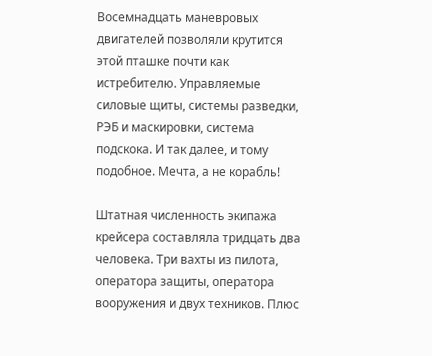Восемнадцать маневровых двигателей позволяли крутится этой пташке почти как истребителю. Управляемые силовые щиты, системы разведки, РЭБ и маскировки, система подскока. И так далее, и тому подобное. Мечта, а не корабль!

Штатная численность экипажа крейсера составляла тридцать два человека. Три вахты из пилота, оператора защиты, оператора вооружения и двух техников. Плюс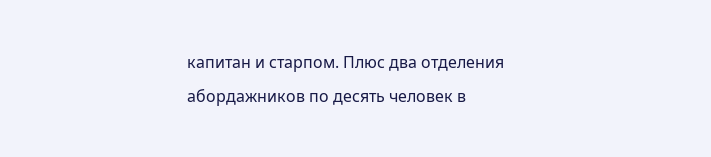капитан и старпом. Плюс два отделения абордажников по десять человек в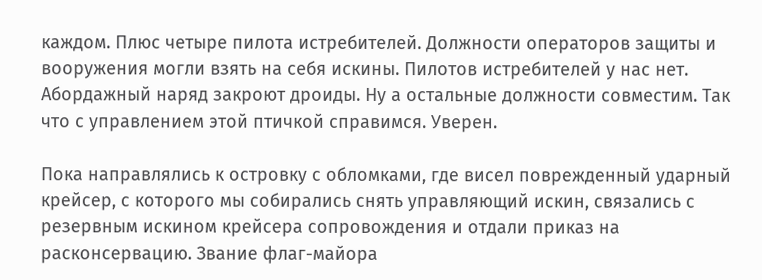каждом. Плюс четыре пилота истребителей. Должности операторов защиты и вооружения могли взять на себя искины. Пилотов истребителей у нас нет. Абордажный наряд закроют дроиды. Ну а остальные должности совместим. Так что с управлением этой птичкой справимся. Уверен.

Пока направлялись к островку с обломками, где висел поврежденный ударный крейсер, с которого мы собирались снять управляющий искин, связались с резервным искином крейсера сопровождения и отдали приказ на расконсервацию. Звание флаг-майора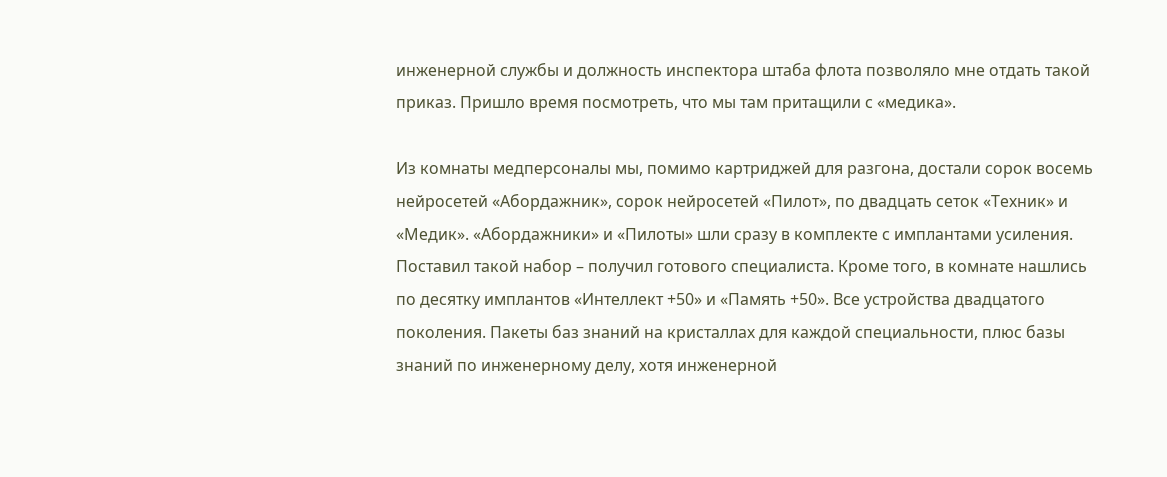инженерной службы и должность инспектора штаба флота позволяло мне отдать такой приказ. Пришло время посмотреть, что мы там притащили с «медика».

Из комнаты медперсоналы мы, помимо картриджей для разгона, достали сорок восемь нейросетей «Абордажник», сорок нейросетей «Пилот», по двадцать сеток «Техник» и «Медик». «Абордажники» и «Пилоты» шли сразу в комплекте с имплантами усиления. Поставил такой набор – получил готового специалиста. Кроме того, в комнате нашлись по десятку имплантов «Интеллект +50» и «Память +50». Все устройства двадцатого поколения. Пакеты баз знаний на кристаллах для каждой специальности, плюс базы знаний по инженерному делу, хотя инженерной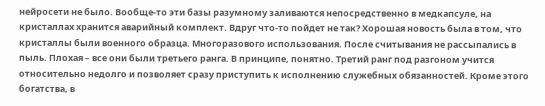нейросети не было. Вообще-то эти базы разумному заливаются непосредственно в медкапсуле, на кристаллах хранится аварийный комплект. Вдруг что-то пойдет не так? Хорошая новость была в том, что кристаллы были военного образца. Многоразового использования. После считывания не рассыпались в пыль. Плохая – все они были третьего ранга. В принципе, понятно. Третий ранг под разгоном учится относительно недолго и позволяет сразу приступить к исполнению служебных обязанностей. Кроме этого богатства, в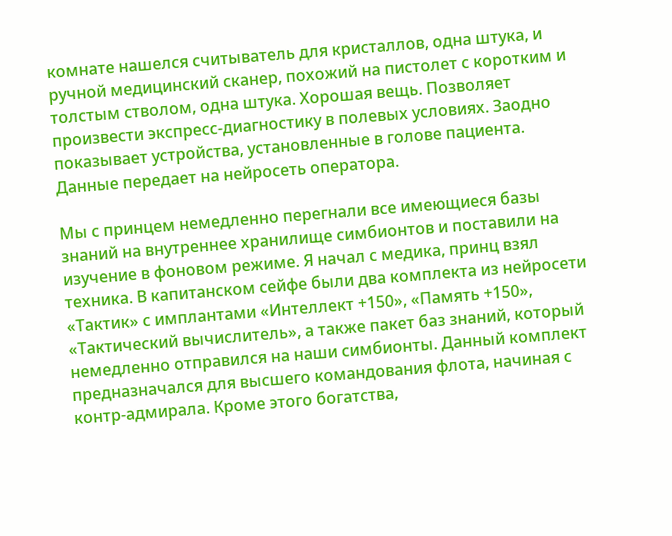комнате нашелся считыватель для кристаллов, одна штука, и ручной медицинский сканер, похожий на пистолет с коротким и толстым стволом, одна штука. Хорошая вещь. Позволяет произвести экспресс-диагностику в полевых условиях. Заодно показывает устройства, установленные в голове пациента. Данные передает на нейросеть оператора.

Мы с принцем немедленно перегнали все имеющиеся базы знаний на внутреннее хранилище симбионтов и поставили на изучение в фоновом режиме. Я начал с медика, принц взял техника. В капитанском сейфе были два комплекта из нейросети «Тактик» с имплантами «Интеллект +150», «Память +150», «Тактический вычислитель», а также пакет баз знаний, который немедленно отправился на наши симбионты. Данный комплект предназначался для высшего командования флота, начиная с контр-адмирала. Кроме этого богатства,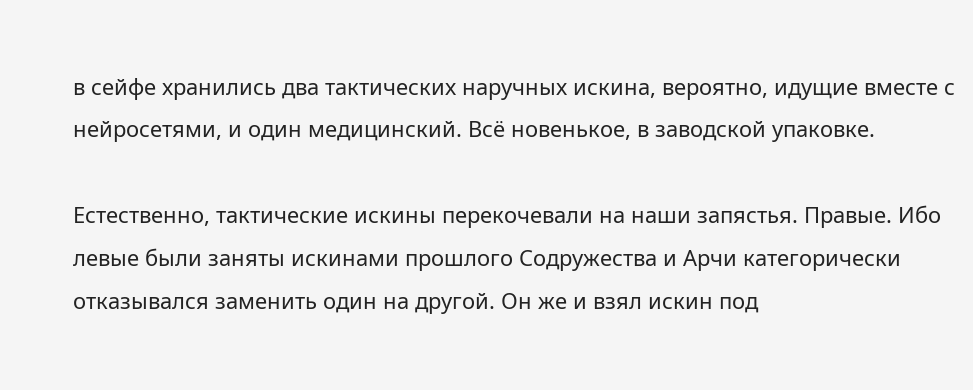в сейфе хранились два тактических наручных искина, вероятно, идущие вместе с нейросетями, и один медицинский. Всё новенькое, в заводской упаковке.

Естественно, тактические искины перекочевали на наши запястья. Правые. Ибо левые были заняты искинами прошлого Содружества и Арчи категорически отказывался заменить один на другой. Он же и взял искин под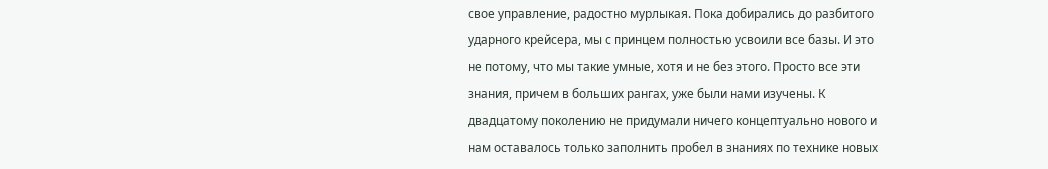свое управление, радостно мурлыкая. Пока добирались до разбитого ударного крейсера, мы с принцем полностью усвоили все базы. И это не потому, что мы такие умные, хотя и не без этого. Просто все эти знания, причем в больших рангах, уже были нами изучены. К двадцатому поколению не придумали ничего концептуально нового и нам оставалось только заполнить пробел в знаниях по технике новых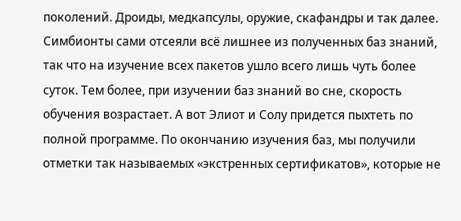поколений. Дроиды, медкапсулы, оружие, скафандры и так далее. Симбионты сами отсеяли всё лишнее из полученных баз знаний, так что на изучение всех пакетов ушло всего лишь чуть более суток. Тем более, при изучении баз знаний во сне, скорость обучения возрастает. А вот Элиот и Солу придется пыхтеть по полной программе. По окончанию изучения баз, мы получили отметки так называемых «экстренных сертификатов», которые не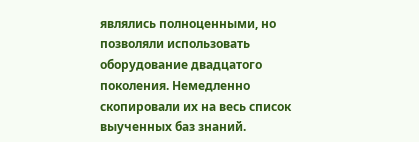являлись полноценными, но позволяли использовать оборудование двадцатого поколения. Немедленно скопировали их на весь список выученных баз знаний.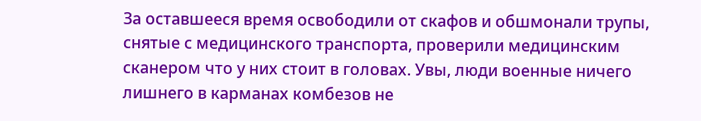За оставшееся время освободили от скафов и обшмонали трупы, снятые с медицинского транспорта, проверили медицинским сканером что у них стоит в головах. Увы, люди военные ничего лишнего в карманах комбезов не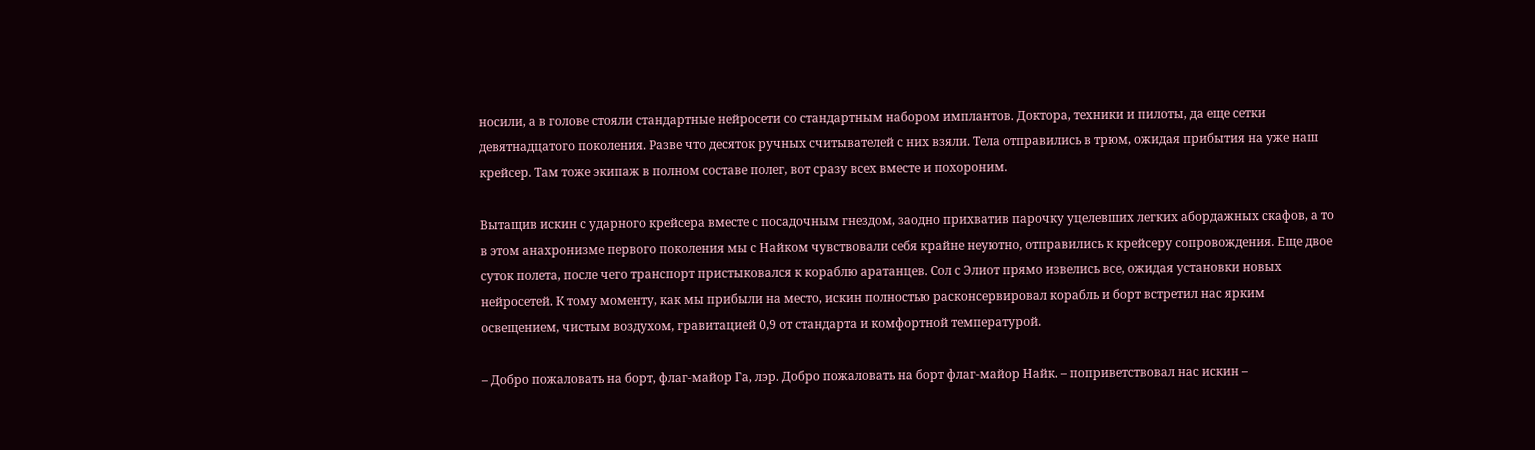носили, а в голове стояли стандартные нейросети со стандартным набором имплантов. Доктора, техники и пилоты, да еще сетки девятнадцатого поколения. Разве что десяток ручных считывателей с них взяли. Тела отправились в трюм, ожидая прибытия на уже наш крейсер. Там тоже экипаж в полном составе полег, вот сразу всех вместе и похороним.

Вытащив искин с ударного крейсера вместе с посадочным гнездом, заодно прихватив парочку уцелевших легких абордажных скафов, а то в этом анахронизме первого поколения мы с Найком чувствовали себя крайне неуютно, отправились к крейсеру сопровождения. Еще двое суток полета, после чего транспорт пристыковался к кораблю аратанцев. Сол с Элиот прямо извелись все, ожидая установки новых нейросетей. К тому моменту, как мы прибыли на место, искин полностью расконсервировал корабль и борт встретил нас ярким освещением, чистым воздухом, гравитацией 0,9 от стандарта и комфортной температурой.

– Добро пожаловать на борт, флаг-майор Га, лэр. Добро пожаловать на борт флаг-майор Найк. – поприветствовал нас искин –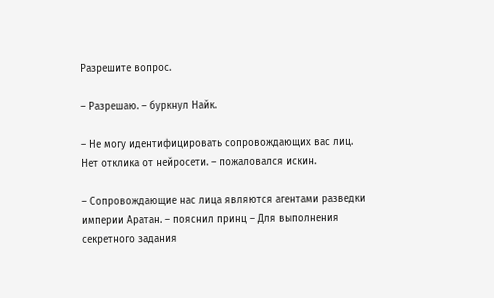Разрешите вопрос.

– Разрешаю. – буркнул Найк.

– Не могу идентифицировать сопровождающих вас лиц. Нет отклика от нейросети. – пожаловался искин.

– Сопровождающие нас лица являются агентами разведки империи Аратан. – пояснил принц – Для выполнения секретного задания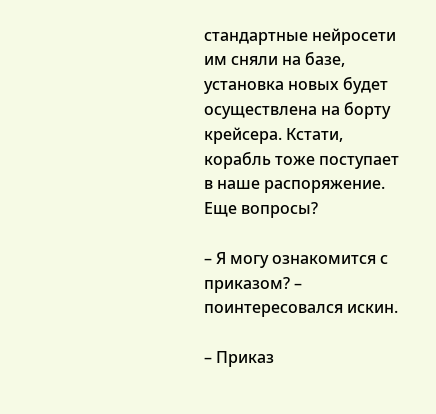стандартные нейросети им сняли на базе, установка новых будет осуществлена на борту крейсера. Кстати, корабль тоже поступает в наше распоряжение. Еще вопросы?

– Я могу ознакомится с приказом? – поинтересовался искин.

– Приказ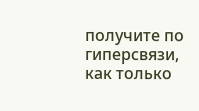получите по гиперсвязи, как только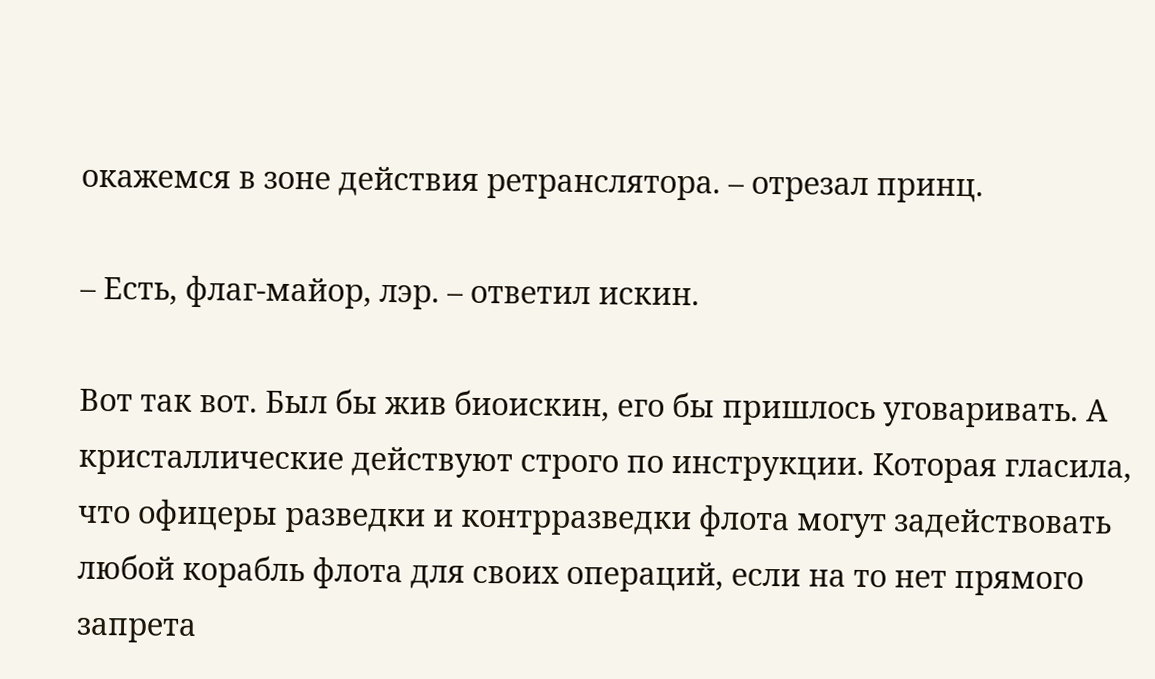окажемся в зоне действия ретранслятора. – отрезал принц.

– Есть, флаг-майор, лэр. – ответил искин.

Вот так вот. Был бы жив биоискин, его бы пришлось уговаривать. А кристаллические действуют строго по инструкции. Которая гласила, что офицеры разведки и контрразведки флота могут задействовать любой корабль флота для своих операций, если на то нет прямого запрета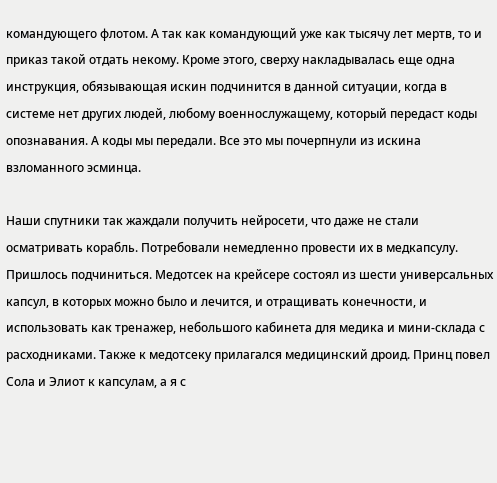командующего флотом. А так как командующий уже как тысячу лет мертв, то и приказ такой отдать некому. Кроме этого, сверху накладывалась еще одна инструкция, обязывающая искин подчинится в данной ситуации, когда в системе нет других людей, любому военнослужащему, который передаст коды опознавания. А коды мы передали. Все это мы почерпнули из искина взломанного эсминца.

Наши спутники так жаждали получить нейросети, что даже не стали осматривать корабль. Потребовали немедленно провести их в медкапсулу. Пришлось подчиниться. Медотсек на крейсере состоял из шести универсальных капсул, в которых можно было и лечится, и отращивать конечности, и использовать как тренажер, небольшого кабинета для медика и мини-склада с расходниками. Также к медотсеку прилагался медицинский дроид. Принц повел Сола и Элиот к капсулам, а я с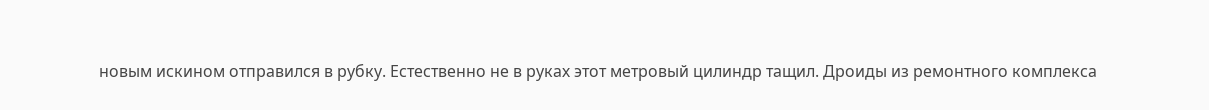новым искином отправился в рубку. Естественно не в руках этот метровый цилиндр тащил. Дроиды из ремонтного комплекса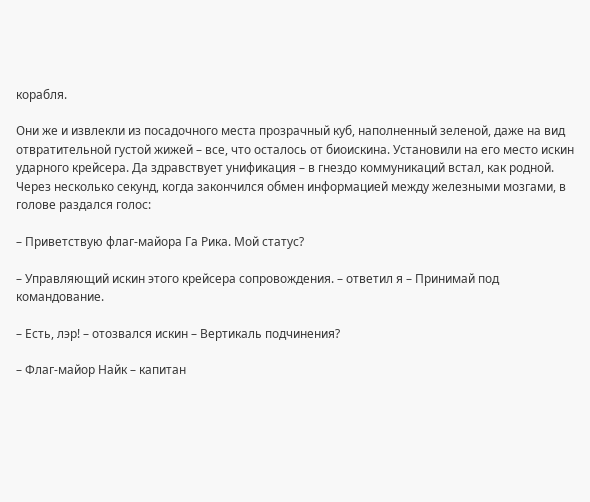корабля.

Они же и извлекли из посадочного места прозрачный куб, наполненный зеленой, даже на вид отвратительной густой жижей – все, что осталось от биоискина. Установили на его место искин ударного крейсера. Да здравствует унификация – в гнездо коммуникаций встал, как родной. Через несколько секунд, когда закончился обмен информацией между железными мозгами, в голове раздался голос:

– Приветствую флаг-майора Га Рика. Мой статус?

– Управляющий искин этого крейсера сопровождения. – ответил я – Принимай под командование.

– Есть, лэр! – отозвался искин – Вертикаль подчинения?

– Флаг-майор Найк – капитан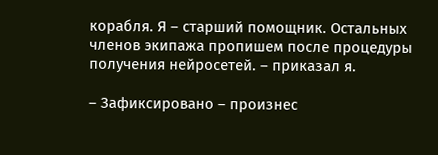корабля. Я – старший помощник. Остальных членов экипажа пропишем после процедуры получения нейросетей. – приказал я.

– Зафиксировано – произнес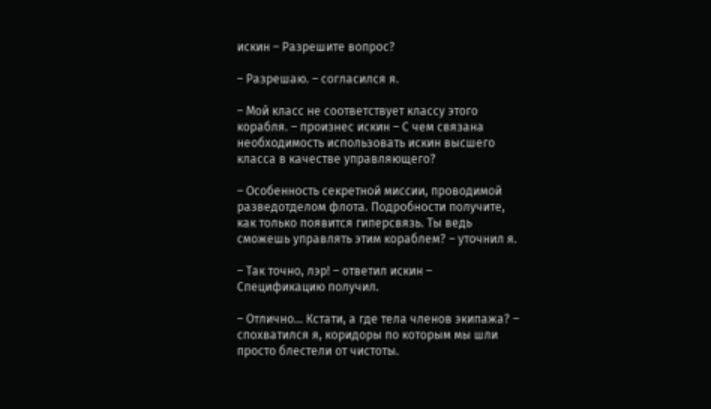искин – Разрешите вопрос?

– Разрешаю. – согласился я.

– Мой класс не соответствует классу этого корабля. – произнес искин – С чем связана необходимость использовать искин высшего класса в качестве управляющего?

– Особенность секретной миссии, проводимой разведотделом флота. Подробности получите, как только появится гиперсвязь. Ты ведь сможешь управлять этим кораблем? – уточнил я.

– Так точно, лэр! – ответил искин – Спецификацию получил.

– Отлично… Кстати, а где тела членов экипажа? – спохватился я, коридоры по которым мы шли просто блестели от чистоты.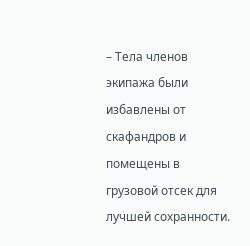– Тела членов экипажа были избавлены от скафандров и помещены в грузовой отсек для лучшей сохранности.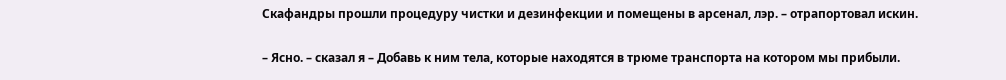Скафандры прошли процедуру чистки и дезинфекции и помещены в арсенал, лэр. – отрапортовал искин.

– Ясно. – сказал я – Добавь к ним тела, которые находятся в трюме транспорта на котором мы прибыли.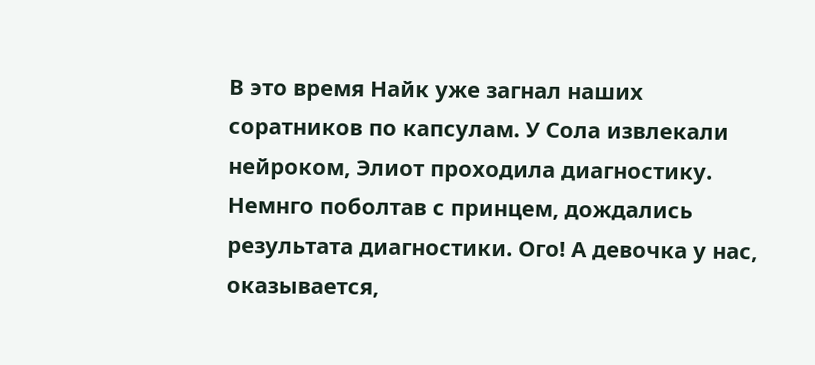В это время Найк уже загнал наших соратников по капсулам. У Сола извлекали нейроком, Элиот проходила диагностику. Немнго поболтав с принцем, дождались результата диагностики. Ого! А девочка у нас, оказывается,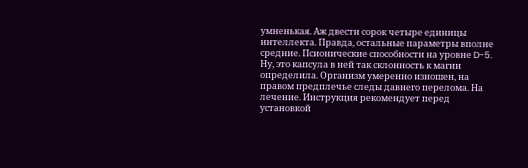умненькая. Аж двести сорок четыре единицы интеллекта. Правда, остальные параметры вполне средние. Псионические способности на уровне D-5. Ну, это капсула в ней так склонность к магии определила. Организм умеренно изношен, на правом предплечье следы давнего перелома. На лечение. Инструкция рекомендует перед установкой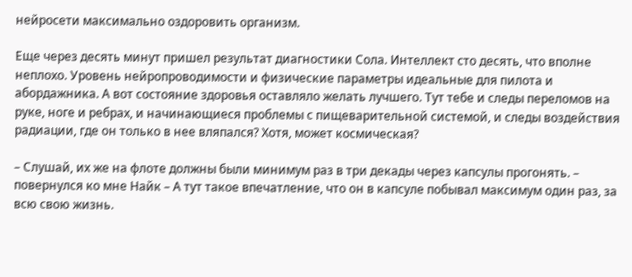нейросети максимально оздоровить организм.

Еще через десять минут пришел результат диагностики Сола. Интеллект сто десять, что вполне неплохо. Уровень нейропроводимости и физические параметры идеальные для пилота и абордажника. А вот состояние здоровья оставляло желать лучшего. Тут тебе и следы переломов на руке, ноге и ребрах, и начинающиеся проблемы с пищеварительной системой, и следы воздействия радиации, где он только в нее вляпался? Хотя, может космическая?

– Слушай, их же на флоте должны были минимум раз в три декады через капсулы прогонять. – повернулся ко мне Найк – А тут такое впечатление, что он в капсуле побывал максимум один раз, за всю свою жизнь.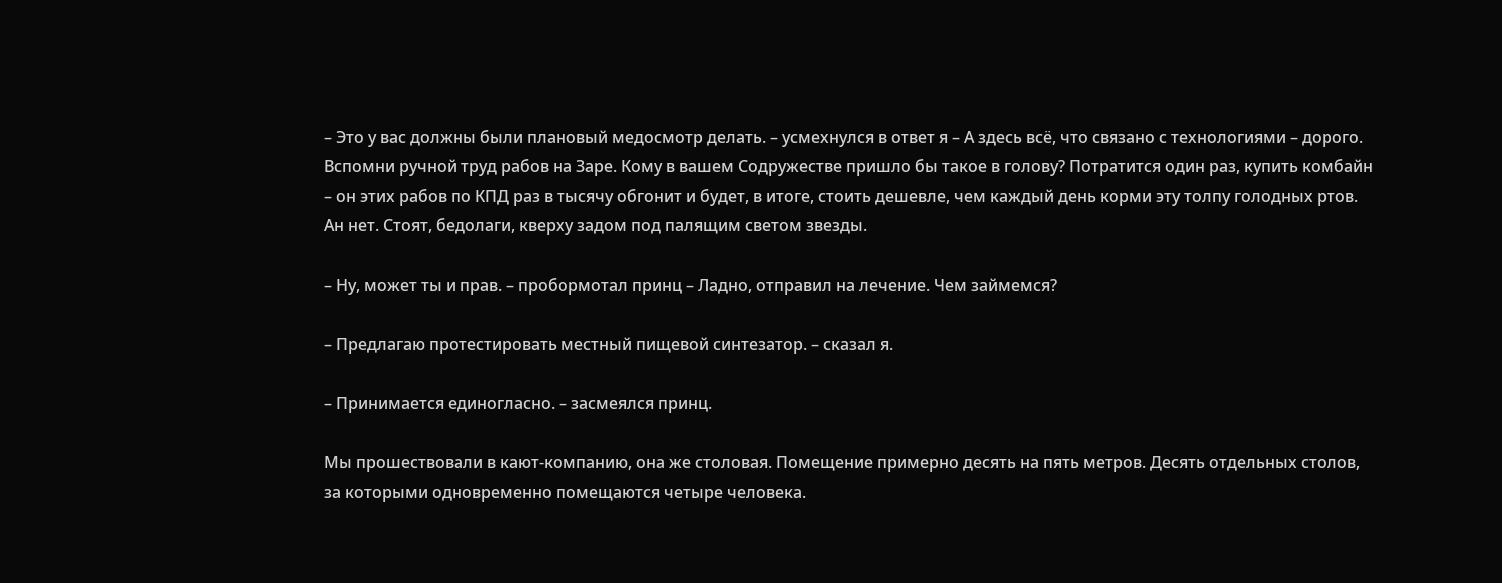– Это у вас должны были плановый медосмотр делать. – усмехнулся в ответ я – А здесь всё, что связано с технологиями – дорого. Вспомни ручной труд рабов на Заре. Кому в вашем Содружестве пришло бы такое в голову? Потратится один раз, купить комбайн – он этих рабов по КПД раз в тысячу обгонит и будет, в итоге, стоить дешевле, чем каждый день корми эту толпу голодных ртов. Ан нет. Стоят, бедолаги, кверху задом под палящим светом звезды.

– Ну, может ты и прав. – пробормотал принц – Ладно, отправил на лечение. Чем займемся?

– Предлагаю протестировать местный пищевой синтезатор. – сказал я.

– Принимается единогласно. – засмеялся принц.

Мы прошествовали в кают-компанию, она же столовая. Помещение примерно десять на пять метров. Десять отдельных столов, за которыми одновременно помещаются четыре человека.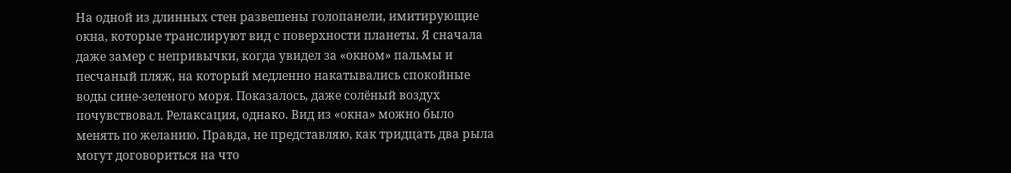На одной из длинных стен развешены голопанели, имитирующие окна, которые транслируют вид с поверхности планеты. Я сначала даже замер с непривычки, когда увидел за «окном» пальмы и песчаный пляж, на который медленно накатывались спокойные воды сине-зеленого моря. Показалось, даже солёный воздух почувствовал. Релаксация, однако. Вид из «окна» можно было менять по желанию. Правда, не представляю, как тридцать два рыла могут договориться на что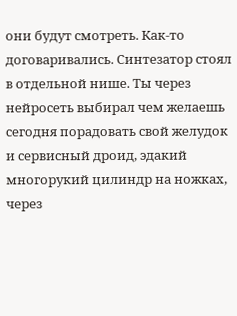они будут смотреть. Как-то договаривались. Синтезатор стоял в отдельной нише. Ты через нейросеть выбирал чем желаешь сегодня порадовать свой желудок и сервисный дроид, эдакий многорукий цилиндр на ножках, через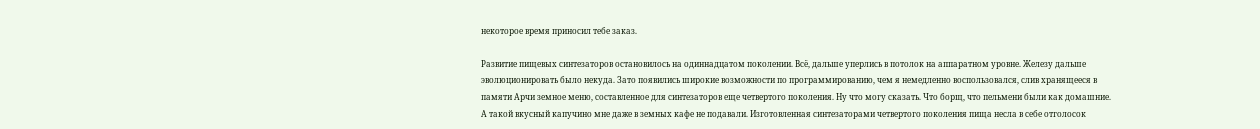некоторое время приносил тебе заказ.

Развитие пищевых синтезаторов остановилось на одиннадцатом поколении. Всё, дальше уперлись в потолок на аппаратном уровне. Железу дальше эволюционировать было некуда. Зато появились широкие возможности по программированию, чем я немедленно воспользовался, слив хранящееся в памяти Арчи земное меню, составленное для синтезаторов еще четвертого поколения. Ну что могу сказать. Что борщ, что пельмени были как домашние. А такой вкусный капучино мне даже в земных кафе не подавали. Изготовленная синтезаторами четвертого поколения пища несла в себе отголосок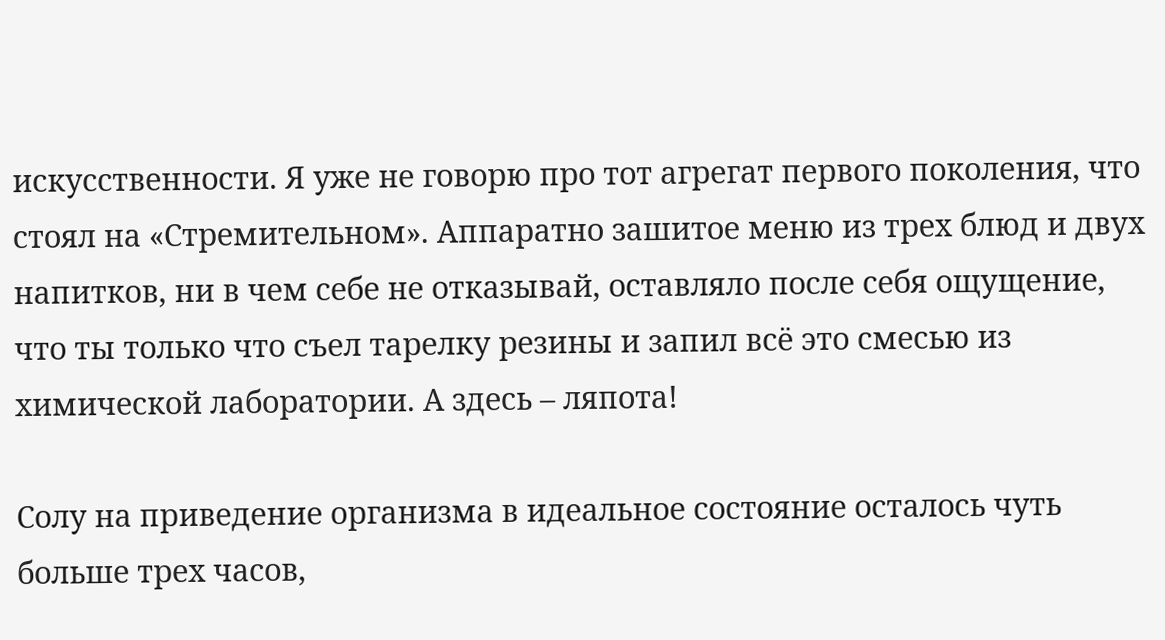искусственности. Я уже не говорю про тот агрегат первого поколения, что стоял на «Стремительном». Аппаратно зашитое меню из трех блюд и двух напитков, ни в чем себе не отказывай, оставляло после себя ощущение, что ты только что съел тарелку резины и запил всё это смесью из химической лаборатории. А здесь – ляпота!

Солу на приведение организма в идеальное состояние осталось чуть больше трех часов,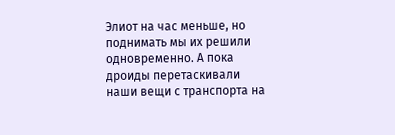Элиот на час меньше, но поднимать мы их решили одновременно. А пока дроиды перетаскивали наши вещи с транспорта на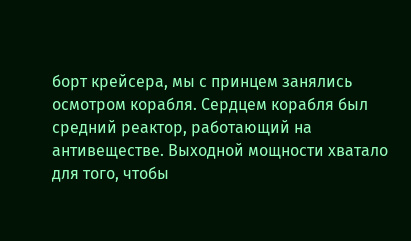борт крейсера, мы с принцем занялись осмотром корабля. Сердцем корабля был средний реактор, работающий на антивеществе. Выходной мощности хватало для того, чтобы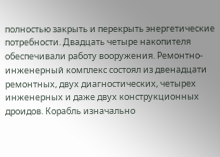полностью закрыть и перекрыть энергетические потребности. Двадцать четыре накопителя обеспечивали работу вооружения. Ремонтно-инженерный комплекс состоял из двенадцати ремонтных, двух диагностических, четырех инженерных и даже двух конструкционных дроидов. Корабль изначально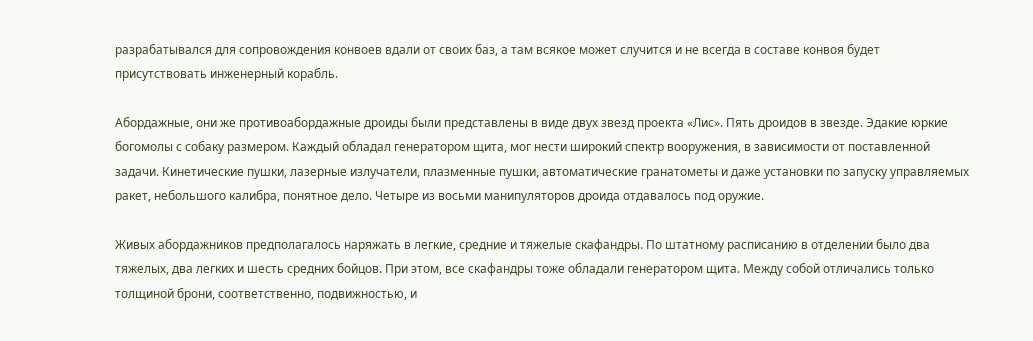разрабатывался для сопровождения конвоев вдали от своих баз, а там всякое может случится и не всегда в составе конвоя будет присутствовать инженерный корабль.

Абордажные, они же противоабордажные дроиды были представлены в виде двух звезд проекта «Лис». Пять дроидов в звезде. Эдакие юркие богомолы с собаку размером. Каждый обладал генератором щита, мог нести широкий спектр вооружения, в зависимости от поставленной задачи. Кинетические пушки, лазерные излучатели, плазменные пушки, автоматические гранатометы и даже установки по запуску управляемых ракет, небольшого калибра, понятное дело. Четыре из восьми манипуляторов дроида отдавалось под оружие.

Живых абордажников предполагалось наряжать в легкие, средние и тяжелые скафандры. По штатному расписанию в отделении было два тяжелых, два легких и шесть средних бойцов. При этом, все скафандры тоже обладали генератором щита. Между собой отличались только толщиной брони, соответственно, подвижностью, и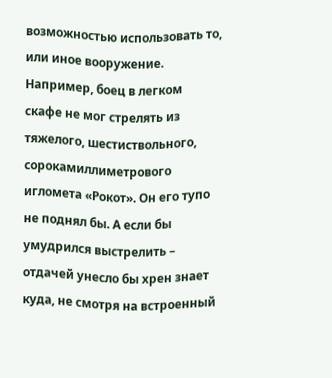возможностью использовать то, или иное вооружение. Например, боец в легком скафе не мог стрелять из тяжелого, шестиствольного, сорокамиллиметрового игломета «Рокот». Он его тупо не поднял бы. А если бы умудрился выстрелить – отдачей унесло бы хрен знает куда, не смотря на встроенный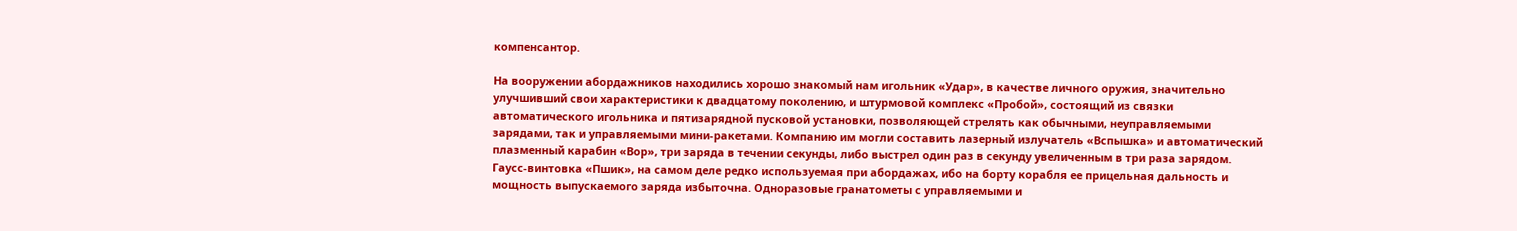компенсантор.

На вооружении абордажников находились хорошо знакомый нам игольник «Удар», в качестве личного оружия, значительно улучшивший свои характеристики к двадцатому поколению, и штурмовой комплекс «Пробой», состоящий из связки автоматического игольника и пятизарядной пусковой установки, позволяющей стрелять как обычными, неуправляемыми зарядами, так и управляемыми мини-ракетами. Компанию им могли составить лазерный излучатель «Вспышка» и автоматический плазменный карабин «Вор», три заряда в течении секунды, либо выстрел один раз в секунду увеличенным в три раза зарядом. Гаусс-винтовка «Пшик», на самом деле редко используемая при абордажах, ибо на борту корабля ее прицельная дальность и мощность выпускаемого заряда избыточна. Одноразовые гранатометы с управляемыми и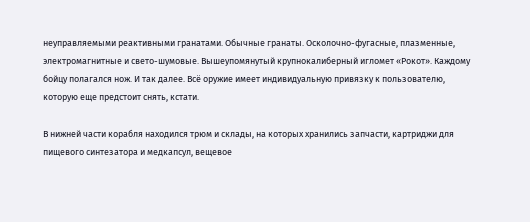неуправляемыми реактивными гранатами. Обычные гранаты. Осколочно-фугасные, плазменные, электромагнитные и свето-шумовые. Вышеупомянутый крупнокалиберный игломет «Рокот». Каждому бойцу полагался нож. И так далее. Всё оружие имеет индивидуальную привязку к пользователю, которую еще предстоит снять, кстати.

В нижней части корабля находился трюм и склады, на которых хранились запчасти, картриджи для пищевого синтезатора и медкапсул, вещевое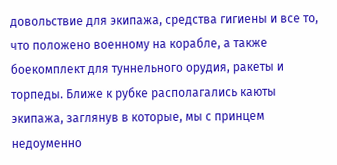довольствие для экипажа, средства гигиены и все то, что положено военному на корабле, а также боекомплект для туннельного орудия, ракеты и торпеды. Ближе к рубке располагались каюты экипажа, заглянув в которые, мы с принцем недоуменно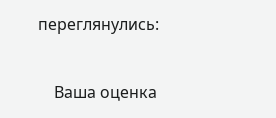переглянулись:


    Ваша оценка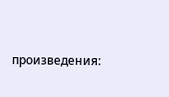произведения: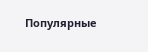Популярные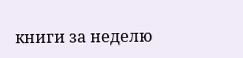книги за неделю